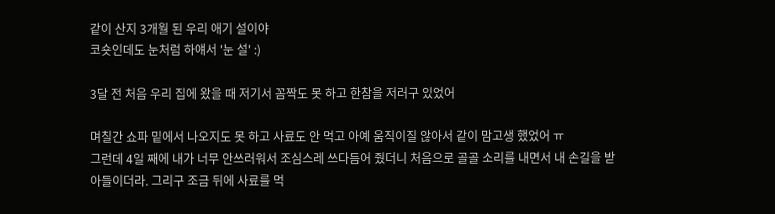같이 산지 3개월 된 우리 애기 설이야
코숏인데도 눈처럼 하얘서 '눈 설' :)

3달 전 처음 우리 집에 왔을 때 저기서 꼼짝도 못 하고 한참을 저러구 있었어

며칠간 쇼파 밑에서 나오지도 못 하고 사료도 안 먹고 아예 움직이질 않아서 같이 맘고생 했었어 ㅠ
그런데 4일 째에 내가 너무 안쓰러워서 조심스레 쓰다듬어 줬더니 처음으로 골골 소리를 내면서 내 손길을 받아들이더라. 그리구 조금 뒤에 사료를 먹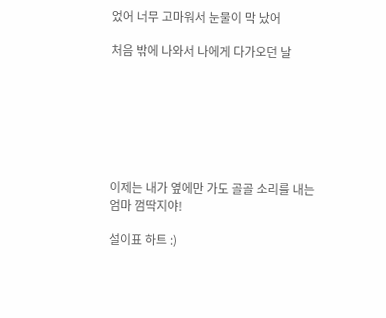었어 너무 고마워서 눈물이 막 났어

처음 밖에 나와서 나에게 다가오던 날







이제는 내가 옆에만 가도 골골 소리를 내는 엄마 껌딱지야!

설이표 하트 :)